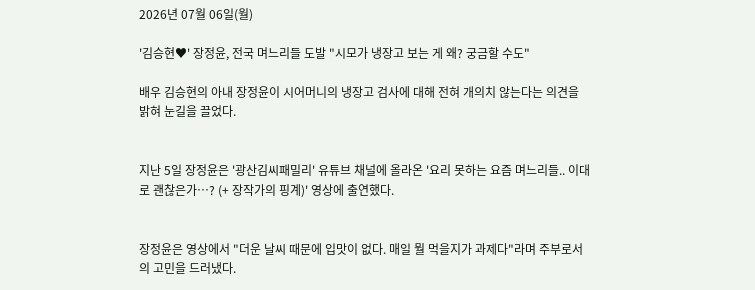2026년 07월 06일(월)

'김승현♥' 장정윤, 전국 며느리들 도발 "시모가 냉장고 보는 게 왜? 궁금할 수도"

배우 김승현의 아내 장정윤이 시어머니의 냉장고 검사에 대해 전혀 개의치 않는다는 의견을 밝혀 눈길을 끌었다.


지난 5일 장정윤은 '광산김씨패밀리' 유튜브 채널에 올라온 '요리 못하는 요즘 며느리들.. 이대로 괜찮은가…? (+ 장작가의 핑계)' 영상에 출연했다.


장정윤은 영상에서 "더운 날씨 때문에 입맛이 없다. 매일 뭘 먹을지가 과제다"라며 주부로서의 고민을 드러냈다.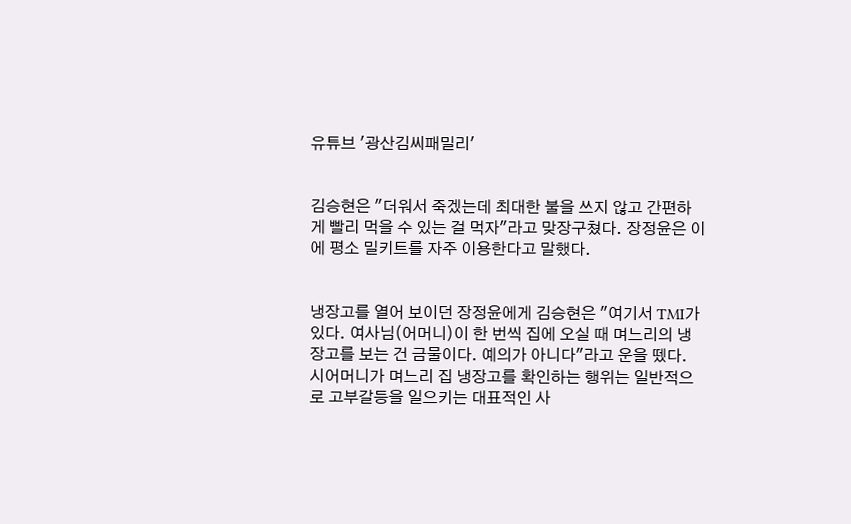유튜브 '광산김씨패밀리'


김승현은 "더워서 죽겠는데 최대한 불을 쓰지 않고 간편하게 빨리 먹을 수 있는 걸 먹자"라고 맞장구쳤다. 장정윤은 이에 평소 밀키트를 자주 이용한다고 말했다.


냉장고를 열어 보이던 장정윤에게 김승현은 "여기서 TMI가 있다. 여사님(어머니)이 한 번씩 집에 오실 때 며느리의 냉장고를 보는 건 금물이다. 예의가 아니다"라고 운을 뗐다. 시어머니가 며느리 집 냉장고를 확인하는 행위는 일반적으로 고부갈등을 일으키는 대표적인 사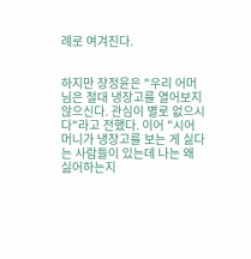례로 여겨진다.


하지만 장정윤은 "우리 어머님은 절대 냉장고를 열어보지 않으신다. 관심이 별로 없으시다"라고 전했다. 이어 "시어머니가 냉장고를 보는 게 싫다는 사람들이 있는데 나는 왜 싫어하는지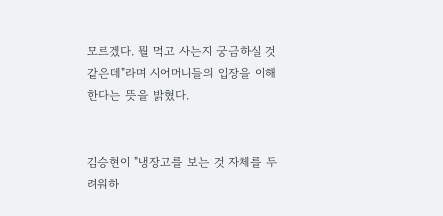모르겠다. 뭘 먹고 사는지 궁금하실 것 같은데"라며 시어머니들의 입장을 이해한다는 뜻을 밝혔다.


김승현이 "냉장고를 보는 것 자체를 두려워하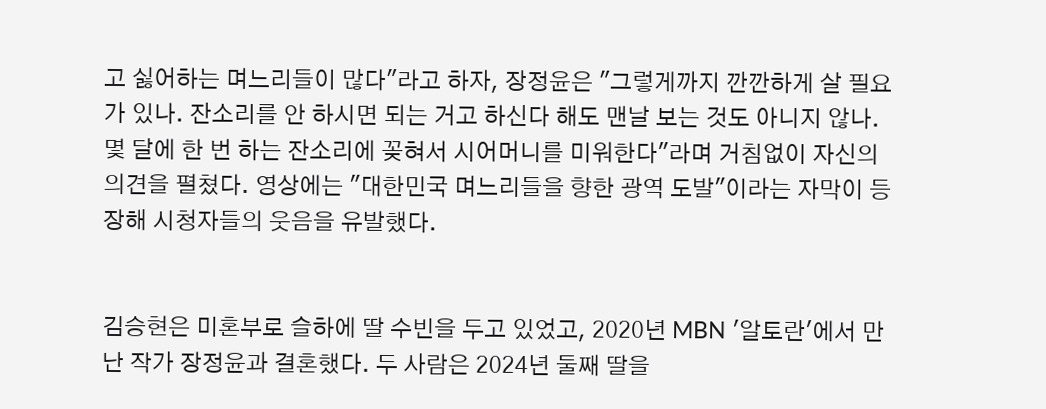고 싫어하는 며느리들이 많다"라고 하자, 장정윤은 "그렇게까지 깐깐하게 살 필요가 있나. 잔소리를 안 하시면 되는 거고 하신다 해도 맨날 보는 것도 아니지 않나. 몇 달에 한 번 하는 잔소리에 꽂혀서 시어머니를 미워한다"라며 거침없이 자신의 의견을 펼쳤다. 영상에는 "대한민국 며느리들을 향한 광역 도발"이라는 자막이 등장해 시청자들의 웃음을 유발했다.


김승현은 미혼부로 슬하에 딸 수빈을 두고 있었고, 2020년 MBN '알토란'에서 만난 작가 장정윤과 결혼했다. 두 사람은 2024년 둘째 딸을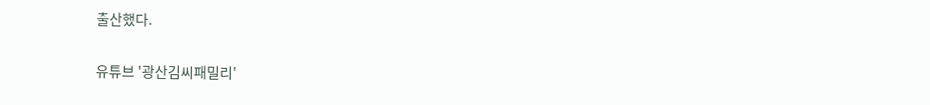출산했다.


유튜브 '광산김씨패밀리'